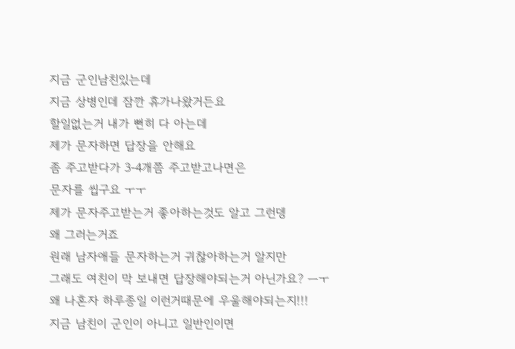지금 군인남친있는데
지금 상병인데 잠깐 휴가나왔거든요
할일없는거 내가 뻔히 다 아는데
제가 문자하면 답장을 안해요
좀 주고받다가 3-4개쯤 주고받고나면은
문자를 씹구요 ㅜㅜ
제가 문자주고받는거 좋아하는것도 알고 그런뎅
왜 그러는거죠
원래 남자애들 문자하는거 귀찮아하는거 알지만
그래도 여친이 막 보내면 답장해야되는거 아닌가요? ㅡㅜ
왜 나혼자 하루종일 이런거때문에 우울해야되는지!!!
지금 남친이 군인이 아니고 일반인이면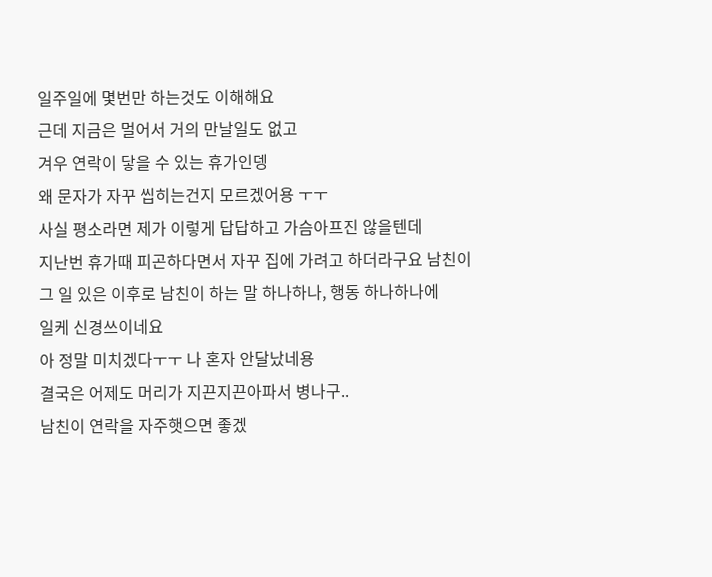일주일에 몇번만 하는것도 이해해요
근데 지금은 멀어서 거의 만날일도 없고
겨우 연락이 닿을 수 있는 휴가인뎅
왜 문자가 자꾸 씹히는건지 모르겠어용 ㅜㅜ
사실 평소라면 제가 이렇게 답답하고 가슴아프진 않을텐데
지난번 휴가때 피곤하다면서 자꾸 집에 가려고 하더라구요 남친이
그 일 있은 이후로 남친이 하는 말 하나하나, 행동 하나하나에
일케 신경쓰이네요
아 정말 미치겠다ㅜㅜ 나 혼자 안달났네용
결국은 어제도 머리가 지끈지끈아파서 병나구..
남친이 연락을 자주햇으면 좋겠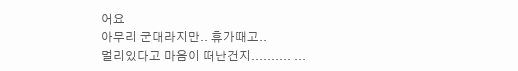어요
아무리 군대라지만.. 휴가때고..
멀리있다고 마음이 떠난건지.......... ...